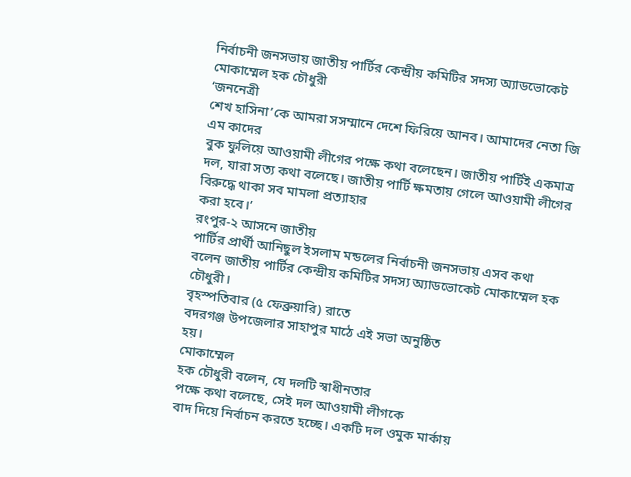নির্বাচনী জনসভায় জাতীয় পার্টির কেন্দ্রীয় কমিটির সদস্য অ্যাডভোকেট মোকাম্মেল হক চৌধুরী
‘জননেত্রী
শেখ হাসিনা’কে আমরা সসম্মানে দেশে ফিরিয়ে আনব। আমাদের নেতা জি এম কাদের
বুক ফুলিয়ে আওয়ামী লীগের পক্ষে কথা বলেছেন। জাতীয় পার্টিই একমাত্র দল, যারা সত্য কথা বলেছে। জাতীয় পার্টি ক্ষমতায় গেলে আওয়ামী লীগের বিরুদ্ধে থাকা সব মামলা প্রত্যাহার
করা হবে।’
রংপুর-২ আসনে জাতীয়
পার্টির প্রার্থী আনিছুল ইসলাম মন্ডলের নির্বাচনী জনসভায় এসব কথা বলেন জাতীয় পার্টির কেন্দ্রীয় কমিটির সদস্য অ্যাডভোকেট মোকাম্মেল হক চৌধুরী।
বৃহস্পতিবার (৫ ফেব্রুয়ারি) রাতে
বদরগঞ্জ উপজেলার সাহাপুর মাঠে এই সভা অনুষ্ঠিত
হয়।
মোকাম্মেল
হক চৌধুরী বলেন, যে দলটি স্বাধীনতার
পক্ষে কথা বলেছে, সেই দল আওয়ামী লীগকে
বাদ দিয়ে নির্বাচন করতে হচ্ছে। একটি দল ওমুক মার্কায়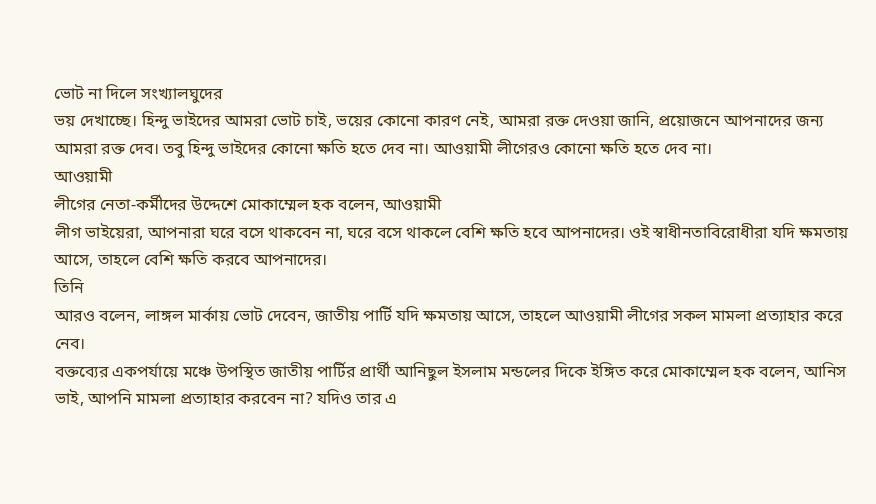ভোট না দিলে সংখ্যালঘুদের
ভয় দেখাচ্ছে। হিন্দু ভাইদের আমরা ভোট চাই, ভয়ের কোনো কারণ নেই, আমরা রক্ত দেওয়া জানি, প্রয়োজনে আপনাদের জন্য আমরা রক্ত দেব। তবু হিন্দু ভাইদের কোনো ক্ষতি হতে দেব না। আওয়ামী লীগেরও কোনো ক্ষতি হতে দেব না।
আওয়ামী
লীগের নেতা-কর্মীদের উদ্দেশে মোকাম্মেল হক বলেন, আওয়ামী
লীগ ভাইয়েরা, আপনারা ঘরে বসে থাকবেন না, ঘরে বসে থাকলে বেশি ক্ষতি হবে আপনাদের। ওই স্বাধীনতাবিরোধীরা যদি ক্ষমতায়
আসে, তাহলে বেশি ক্ষতি করবে আপনাদের।
তিনি
আরও বলেন, লাঙ্গল মার্কায় ভোট দেবেন, জাতীয় পার্টি যদি ক্ষমতায় আসে, তাহলে আওয়ামী লীগের সকল মামলা প্রত্যাহার করে নেব।
বক্তব্যের একপর্যায়ে মঞ্চে উপস্থিত জাতীয় পার্টির প্রার্থী আনিছুল ইসলাম মন্ডলের দিকে ইঙ্গিত করে মোকাম্মেল হক বলেন, আনিস
ভাই, আপনি মামলা প্রত্যাহার করবেন না? যদিও তার এ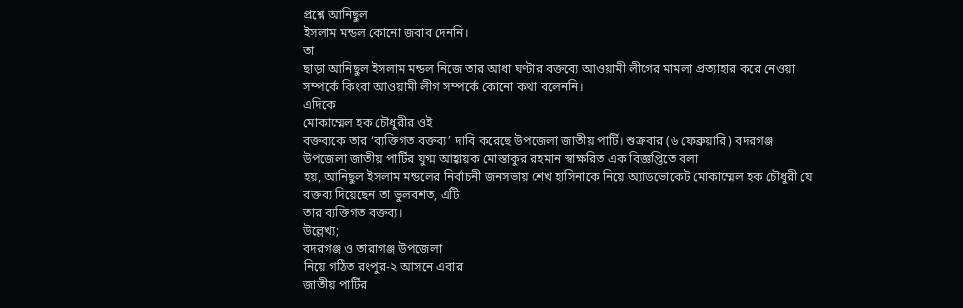প্রশ্নে আনিছুল
ইসলাম মন্ডল কোনো জবাব দেননি।
তা
ছাড়া আনিছুল ইসলাম মন্ডল নিজে তার আধা ঘণ্টার বক্তব্যে আওয়ামী লীগের মামলা প্রত্যাহার করে নেওয়া সম্পর্কে কিংবা আওয়ামী লীগ সম্পর্কে কোনো কথা বলেননি।
এদিকে
মোকাম্মেল হক চৌধুরীর ওই
বক্তব্যকে তার ‘ব্যক্তিগত বক্তব্য’ দাবি করেছে উপজেলা জাতীয় পার্টি। শুক্রবার (৬ ফেব্রুয়ারি) বদরগঞ্জ
উপজেলা জাতীয় পার্টির যুগ্ম আহ্বায়ক মোস্তাকুর রহমান স্বাক্ষরিত এক বিজ্ঞপ্তিতে বলা
হয়, আনিছুল ইসলাম মন্ডলের নির্বাচনী জনসভায় শেখ হাসিনাকে নিয়ে অ্যাডভোকেট মোকাম্মেল হক চৌধুরী যে
বক্তব্য দিয়েছেন তা ভুলবশত, এটি
তার ব্যক্তিগত বক্তব্য।
উল্লেখ্য;
বদরগঞ্জ ও তারাগঞ্জ উপজেলা
নিয়ে গঠিত রংপুর-২ আসনে এবার
জাতীয় পার্টির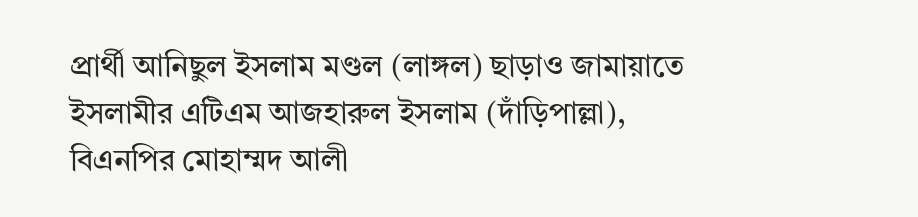প্রার্থী আনিছুল ইসলাম মণ্ডল (লাঙ্গল) ছাড়াও জামায়াতে ইসলামীর এটিএম আজহারুল ইসলাম (দাঁড়িপাল্লা), বিএনপির মোহাম্মদ আলী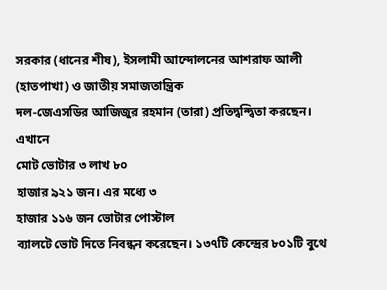সরকার (ধানের শীষ), ইসলামী আন্দোলনের আশরাফ আলী (হাতপাখা) ও জাতীয় সমাজতান্ত্রিক
দল-জেএসডির আজিজুর রহমান (তারা) প্রতিদ্বন্দ্বিতা করছেন।
এখানে
মোট ভোটার ৩ লাখ ৮০
হাজার ৯২১ জন। এর মধ্যে ৩
হাজার ১১৬ জন ভোটার পোস্টাল
ব্যালটে ভোট দিতে নিবন্ধন করেছেন। ১৩৭টি কেন্দ্রের ৮০১টি বুথে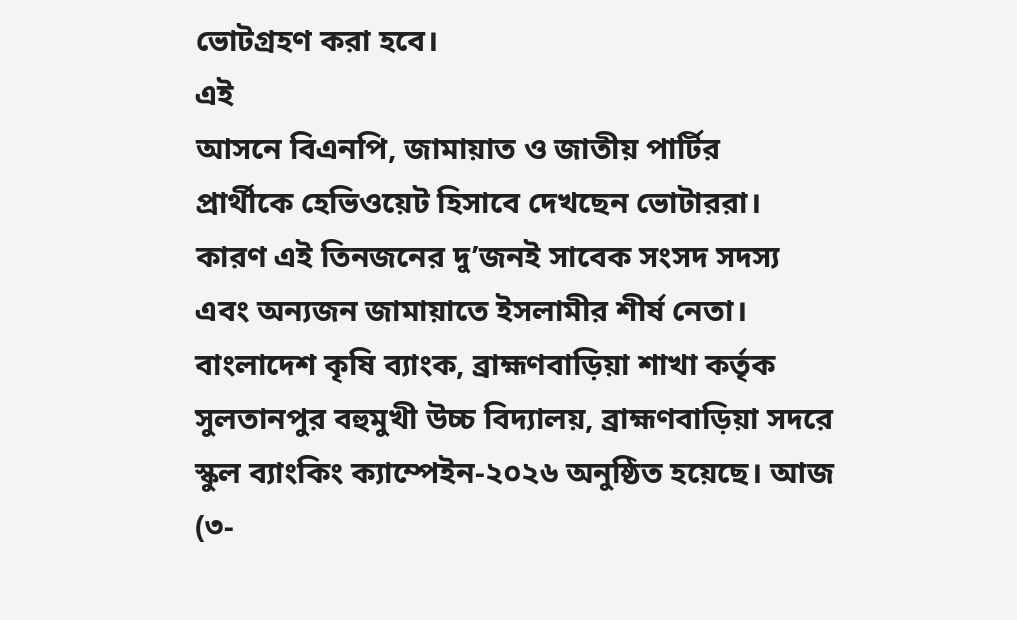ভোটগ্রহণ করা হবে।
এই
আসনে বিএনপি, জামায়াত ও জাতীয় পার্টির
প্রার্থীকে হেভিওয়েট হিসাবে দেখছেন ভোটাররা। কারণ এই তিনজনের দু’জনই সাবেক সংসদ সদস্য এবং অন্যজন জামায়াতে ইসলামীর শীর্ষ নেতা।
বাংলাদেশ কৃষি ব্যাংক, ব্রাহ্মণবাড়িয়া শাখা কর্তৃক সুলতানপুর বহুমুখী উচ্চ বিদ্যালয়, ব্রাহ্মণবাড়িয়া সদরে স্কুল ব্যাংকিং ক্যাম্পেইন-২০২৬ অনুষ্ঠিত হয়েছে। আজ (৩-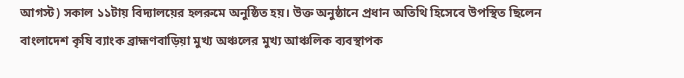আগস্ট) সকাল ১১টায় বিদ্যালয়ের হলরুমে অনুষ্ঠিত হয়। উক্ত অনুষ্ঠানে প্রধান অতিথি হিসেবে উপস্থিত ছিলেন বাংলাদেশ কৃষি ব্যাংক ব্রাহ্মণবাড়িয়া মুখ্য অঞ্চলের মুখ্য আঞ্চলিক ব্যবস্থাপক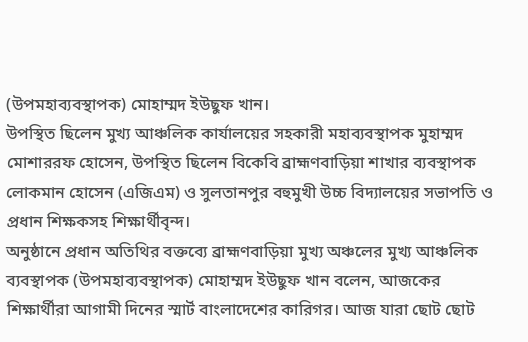(উপমহাব্যবস্থাপক) মোহাম্মদ ইউছুফ খান।
উপস্থিত ছিলেন মুখ্য আঞ্চলিক কার্যালয়ের সহকারী মহাব্যবস্থাপক মুহাম্মদ মোশাররফ হোসেন, উপস্থিত ছিলেন বিকেবি ব্রাহ্মণবাড়িয়া শাখার ব্যবস্থাপক লোকমান হোসেন (এজিএম) ও সুলতানপুর বহুমুখী উচ্চ বিদ্যালয়ের সভাপতি ও প্রধান শিক্ষকসহ শিক্ষার্থীবৃন্দ।
অনুষ্ঠানে প্রধান অতিথির বক্তব্যে ব্রাহ্মণবাড়িয়া মুখ্য অঞ্চলের মুখ্য আঞ্চলিক ব্যবস্থাপক (উপমহাব্যবস্থাপক) মোহাম্মদ ইউছুফ খান বলেন, আজকের শিক্ষার্থীরা আগামী দিনের স্মার্ট বাংলাদেশের কারিগর। আজ যারা ছোট ছোট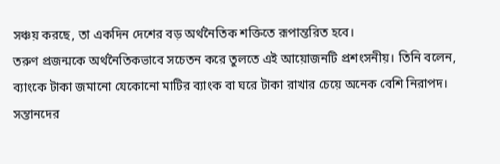সঞ্চয় করছে, তা একদিন দেশের বড় অর্থনৈতিক শক্তিতে রূপান্তরিত হবে।
তরুণ প্রজন্মকে অর্থনৈতিকভাবে সচেতন করে তুলতে এই আয়োজনটি প্রশংসনীয়। তিনি বলেন, ব্যাংকে টাকা জমানো যেকোনো মাটির ব্যাংক বা ঘরে টাকা রাখার চেয়ে অনেক বেশি নিরাপদ। সন্তানদের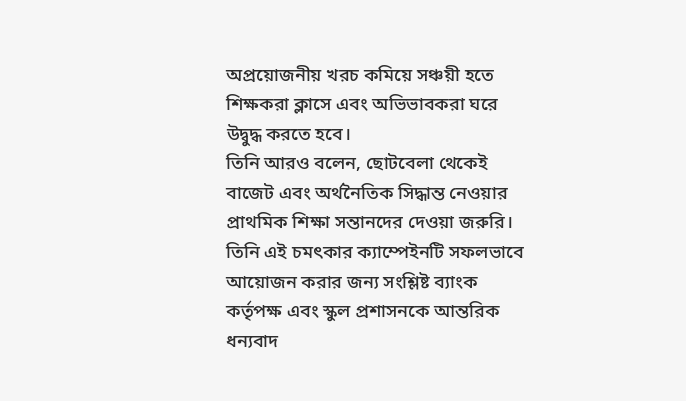অপ্রয়োজনীয় খরচ কমিয়ে সঞ্চয়ী হতে শিক্ষকরা ক্লাসে এবং অভিভাবকরা ঘরে উদ্বুদ্ধ করতে হবে।
তিনি আরও বলেন, ছোটবেলা থেকেই বাজেট এবং অর্থনৈতিক সিদ্ধান্ত নেওয়ার প্রাথমিক শিক্ষা সন্তানদের দেওয়া জরুরি। তিনি এই চমৎকার ক্যাম্পেইনটি সফলভাবে আয়োজন করার জন্য সংশ্লিষ্ট ব্যাংক কর্তৃপক্ষ এবং স্কুল প্রশাসনকে আন্তরিক ধন্যবাদ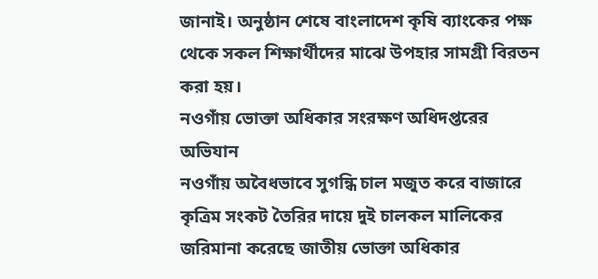জানাই। অনুষ্ঠান শেষে বাংলাদেশ কৃষি ব্যাংকের পক্ষ থেকে সকল শিক্ষার্থীদের মাঝে উপহার সামগ্রী বিরতন করা হয়।
নওগাঁয় ভোক্তা অধিকার সংরক্ষণ অধিদপ্তরের অভিযান
নওগাঁয় অবৈধভাবে সুগন্ধি চাল মজুত করে বাজারে কৃত্রিম সংকট তৈরির দায়ে দুই চালকল মালিকের জরিমানা করেছে জাতীয় ভোক্তা অধিকার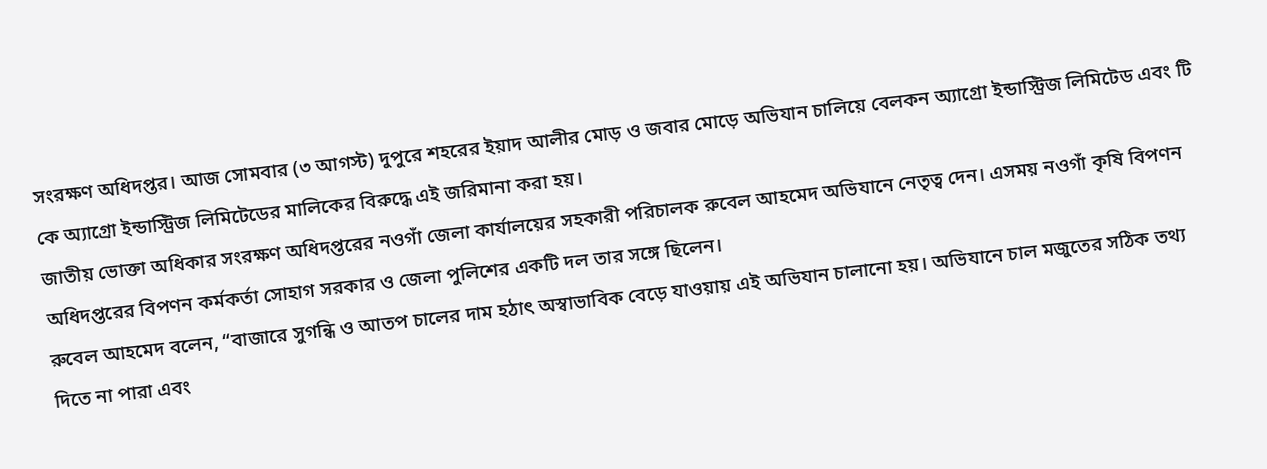সংরক্ষণ অধিদপ্তর। আজ সোমবার (৩ আগস্ট) দুপুরে শহরের ইয়াদ আলীর মোড় ও জবার মোড়ে অভিযান চালিয়ে বেলকন অ্যাগ্রো ইন্ডাস্ট্রিজ লিমিটেড এবং টি কে অ্যাগ্রো ইন্ডাস্ট্রিজ লিমিটেডের মালিকের বিরুদ্ধে এই জরিমানা করা হয়।
জাতীয় ভোক্তা অধিকার সংরক্ষণ অধিদপ্তরের নওগাঁ জেলা কার্যালয়ের সহকারী পরিচালক রুবেল আহমেদ অভিযানে নেতৃত্ব দেন। এসময় নওগাঁ কৃষি বিপণন অধিদপ্তরের বিপণন কর্মকর্তা সোহাগ সরকার ও জেলা পুলিশের একটি দল তার সঙ্গে ছিলেন।
রুবেল আহমেদ বলেন, “বাজারে সুগন্ধি ও আতপ চালের দাম হঠাৎ অস্বাভাবিক বেড়ে যাওয়ায় এই অভিযান চালানো হয়। অভিযানে চাল মজুতের সঠিক তথ্য দিতে না পারা এবং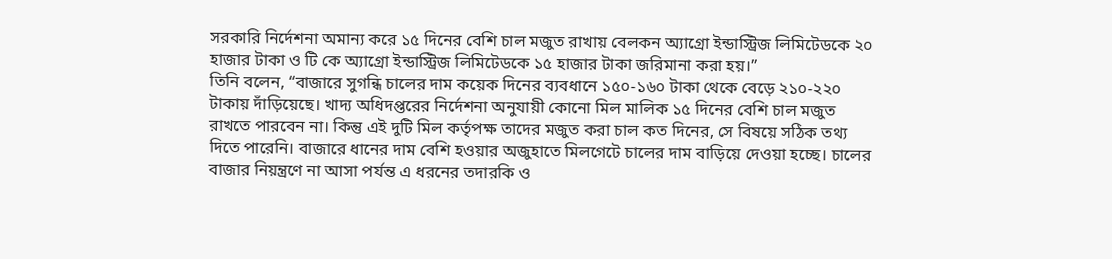সরকারি নির্দেশনা অমান্য করে ১৫ দিনের বেশি চাল মজুত রাখায় বেলকন অ্যাগ্রো ইন্ডাস্ট্রিজ লিমিটেডকে ২০ হাজার টাকা ও টি কে অ্যাগ্রো ইন্ডাস্ট্রিজ লিমিটেডকে ১৫ হাজার টাকা জরিমানা করা হয়।”
তিনি বলেন, “বাজারে সুগন্ধি চালের দাম কয়েক দিনের ব্যবধানে ১৫০-১৬০ টাকা থেকে বেড়ে ২১০-২২০ টাকায় দাঁড়িয়েছে। খাদ্য অধিদপ্তরের নির্দেশনা অনুযায়ী কোনো মিল মালিক ১৫ দিনের বেশি চাল মজুত রাখতে পারবেন না। কিন্তু এই দুটি মিল কর্তৃপক্ষ তাদের মজুত করা চাল কত দিনের, সে বিষয়ে সঠিক তথ্য দিতে পারেনি। বাজারে ধানের দাম বেশি হওয়ার অজুহাতে মিলগেটে চালের দাম বাড়িয়ে দেওয়া হচ্ছে। চালের বাজার নিয়ন্ত্রণে না আসা পর্যন্ত এ ধরনের তদারকি ও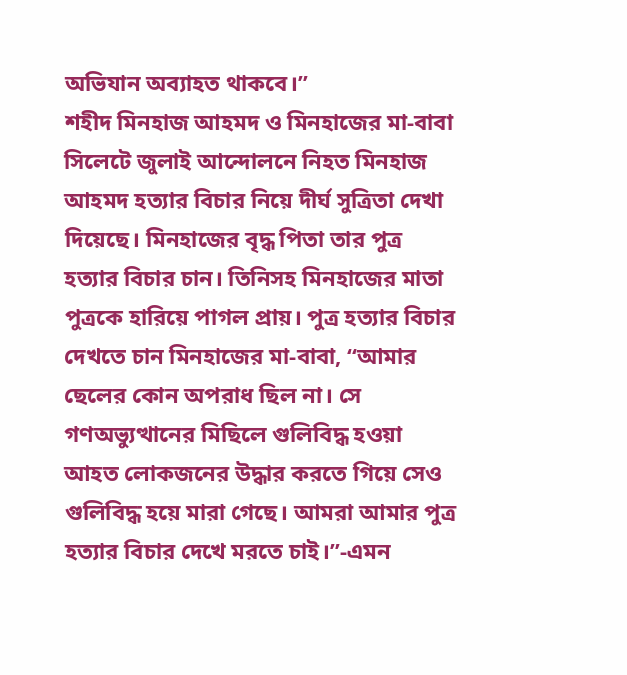অভিযান অব্যাহত থাকবে।”
শহীদ মিনহাজ আহমদ ও মিনহাজের মা-বাবা
সিলেটে জুলাই আন্দোলনে নিহত মিনহাজ আহমদ হত্যার বিচার নিয়ে দীর্ঘ সুত্রিতা দেখা দিয়েছে। মিনহাজের বৃদ্ধ পিতা তার পুত্র হত্যার বিচার চান। তিনিসহ মিনহাজের মাতা পুত্রকে হারিয়ে পাগল প্রায়। পুত্র হত্যার বিচার দেখতে চান মিনহাজের মা-বাবা, “আমার ছেলের কোন অপরাধ ছিল না। সে গণঅভ্যুত্থানের মিছিলে গুলিবিদ্ধ হওয়া আহত লোকজনের উদ্ধার করতে গিয়ে সেও গুলিবিদ্ধ হয়ে মারা গেছে। আমরা আমার পুত্র হত্যার বিচার দেখে মরতে চাই।”-এমন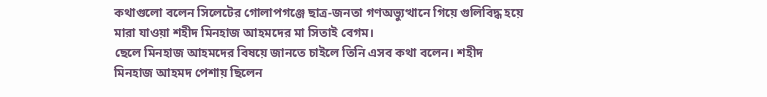কথাগুলো বলেন সিলেটের গোলাপগঞ্জে ছাত্র-জনতা গণঅভ্যুত্থানে গিয়ে গুলিবিদ্ধ হয়ে মারা যাওয়া শহীদ মিনহাজ আহমদের মা সিতাই বেগম।
ছেলে মিনহাজ আহমদের বিষয়ে জানতে চাইলে তিনি এসব কথা বলেন। শহীদ মিনহাজ আহমদ পেশায় ছিলেন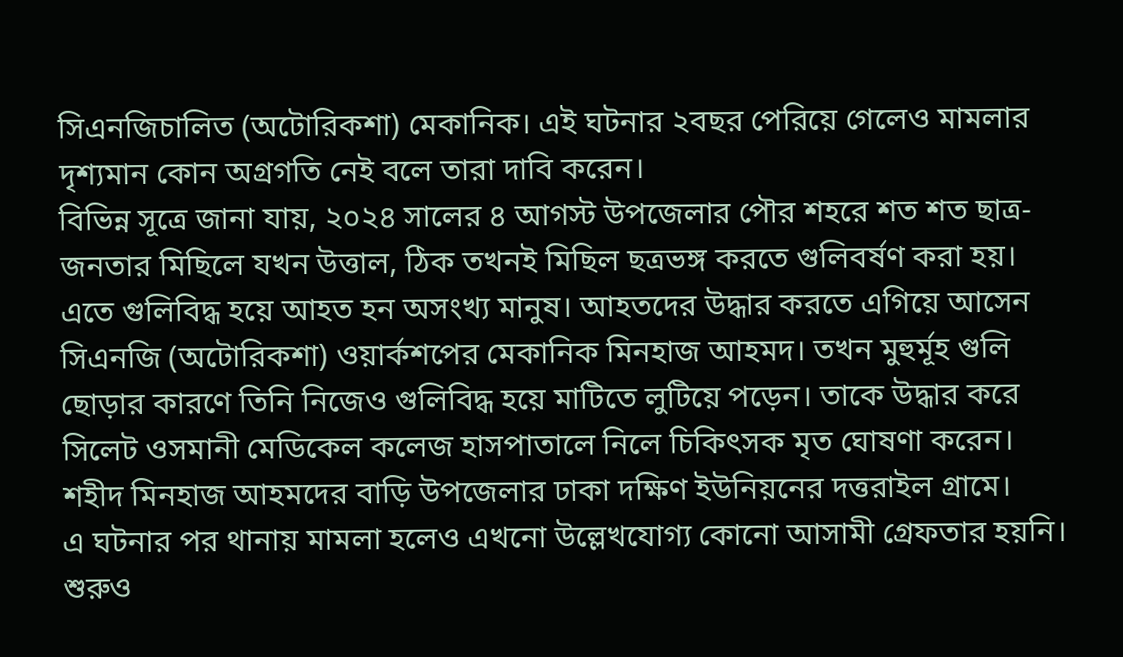সিএনজিচালিত (অটোরিকশা) মেকানিক। এই ঘটনার ২বছর পেরিয়ে গেলেও মামলার দৃশ্যমান কোন অগ্রগতি নেই বলে তারা দাবি করেন।
বিভিন্ন সূত্রে জানা যায়, ২০২৪ সালের ৪ আগস্ট উপজেলার পৌর শহরে শত শত ছাত্র-জনতার মিছিলে যখন উত্তাল, ঠিক তখনই মিছিল ছত্রভঙ্গ করতে গুলিবর্ষণ করা হয়। এতে গুলিবিদ্ধ হয়ে আহত হন অসংখ্য মানুষ। আহতদের উদ্ধার করতে এগিয়ে আসেন সিএনজি (অটোরিকশা) ওয়ার্কশপের মেকানিক মিনহাজ আহমদ। তখন মুহুর্মূহ গুলি ছোড়ার কারণে তিনি নিজেও গুলিবিদ্ধ হয়ে মাটিতে লুটিয়ে পড়েন। তাকে উদ্ধার করে সিলেট ওসমানী মেডিকেল কলেজ হাসপাতালে নিলে চিকিৎসক মৃত ঘোষণা করেন। শহীদ মিনহাজ আহমদের বাড়ি উপজেলার ঢাকা দক্ষিণ ইউনিয়নের দত্তরাইল গ্রামে।
এ ঘটনার পর থানায় মামলা হলেও এখনো উল্লেখযোগ্য কোনো আসামী গ্রেফতার হয়নি। শুরুও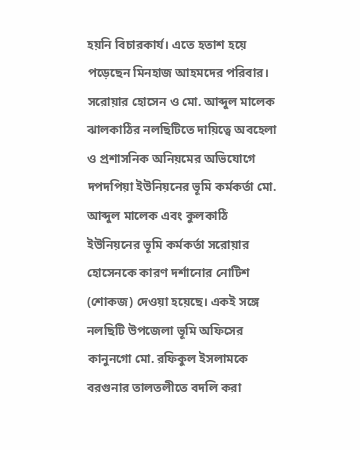হয়নি বিচারকার্য। এতে হতাশ হয়ে পড়েছেন মিনহাজ আহমদের পরিবার।
সরোয়ার হোসেন ও মো. আব্দুল মালেক
ঝালকাঠির নলছিটিতে দায়িত্বে অবহেলা ও প্রশাসনিক অনিয়মের অভিযোগে দপদপিয়া ইউনিয়নের ভূমি কর্মকর্তা মো. আব্দুল মালেক এবং কুলকাঠি ইউনিয়নের ভূমি কর্মকর্তা সরোয়ার হোসেনকে কারণ দর্শানোর নোটিশ (শোকজ) দেওয়া হয়েছে। একই সঙ্গে নলছিটি উপজেলা ভূমি অফিসের কানুনগো মো. রফিকুল ইসলামকে বরগুনার তালতলীতে বদলি করা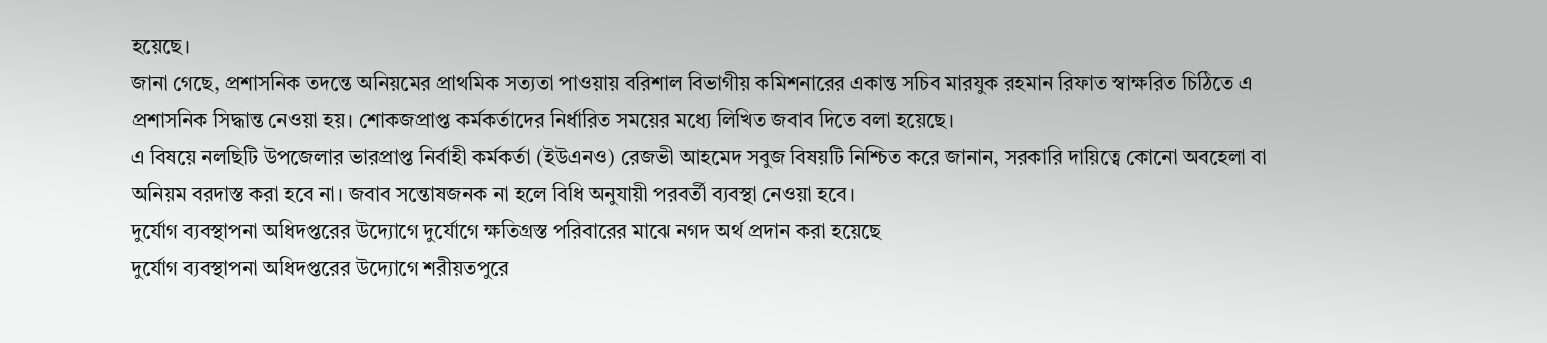হয়েছে।
জানা গেছে, প্রশাসনিক তদন্তে অনিয়মের প্রাথমিক সত্যতা পাওয়ায় বরিশাল বিভাগীয় কমিশনারের একান্ত সচিব মারযুক রহমান রিফাত স্বাক্ষরিত চিঠিতে এ প্রশাসনিক সিদ্ধান্ত নেওয়া হয়। শোকজপ্রাপ্ত কর্মকর্তাদের নির্ধারিত সময়ের মধ্যে লিখিত জবাব দিতে বলা হয়েছে।
এ বিষয়ে নলছিটি উপজেলার ভারপ্রাপ্ত নির্বাহী কর্মকর্তা (ইউএনও) রেজভী আহমেদ সবুজ বিষয়টি নিশ্চিত করে জানান, সরকারি দায়িত্বে কোনো অবহেলা বা অনিয়ম বরদাস্ত করা হবে না। জবাব সন্তোষজনক না হলে বিধি অনুযায়ী পরবর্তী ব্যবস্থা নেওয়া হবে।
দুর্যোগ ব্যবস্থাপনা অধিদপ্তরের উদ্যোগে দুর্যোগে ক্ষতিগ্রস্ত পরিবারের মাঝে নগদ অর্থ প্রদান করা হয়েছে
দুর্যোগ ব্যবস্থাপনা অধিদপ্তরের উদ্যোগে শরীয়তপুরে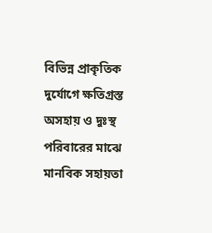বিভিন্ন প্রাকৃতিক দুর্যোগে ক্ষতিগ্রস্ত অসহায় ও দুঃস্থ পরিবারের মাঝে মানবিক সহায়তা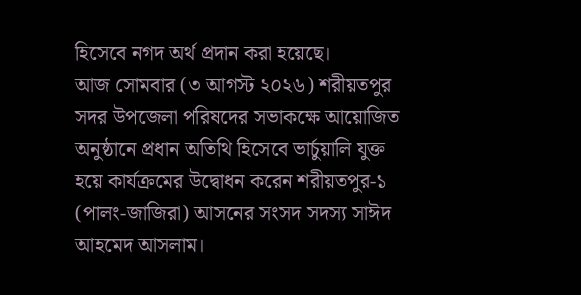হিসেবে নগদ অর্থ প্রদান করা হয়েছে।
আজ সোমবার (৩ আগস্ট ২০২৬) শরীয়তপুর সদর উপজেলা পরিষদের সভাকক্ষে আয়োজিত অনুষ্ঠানে প্রধান অতিথি হিসেবে ভার্চুয়ালি যুক্ত হয়ে কার্যক্রমের উদ্বোধন করেন শরীয়তপুর-১ (পালং-জাজিরা) আসনের সংসদ সদস্য সাঈদ আহমেদ আসলাম।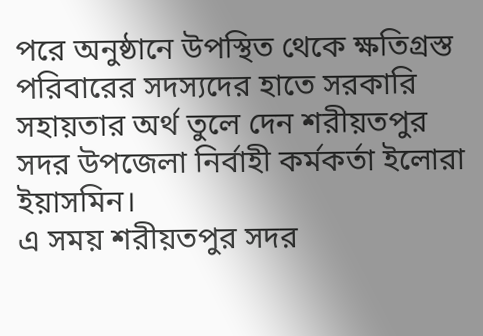পরে অনুষ্ঠানে উপস্থিত থেকে ক্ষতিগ্রস্ত পরিবারের সদস্যদের হাতে সরকারি সহায়তার অর্থ তুলে দেন শরীয়তপুর সদর উপজেলা নির্বাহী কর্মকর্তা ইলোরা ইয়াসমিন।
এ সময় শরীয়তপুর সদর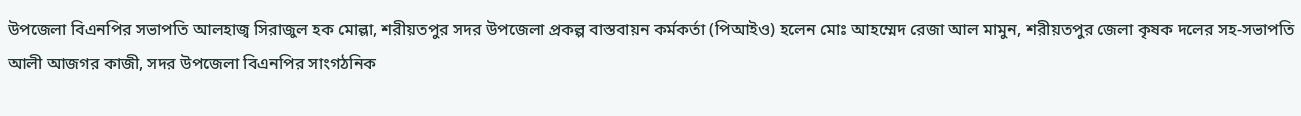উপজেলা বিএনপির সভাপতি আলহাজ্ব সিরাজুল হক মোল্লা, শরীয়তপুর সদর উপজেলা প্রকল্প বাস্তবায়ন কর্মকর্তা (পিআইও) হলেন মোঃ আহম্মেদ রেজা আল মামুন, শরীয়তপুর জেলা কৃষক দলের সহ-সভাপতি আলী আজগর কাজী, সদর উপজেলা বিএনপির সাংগঠনিক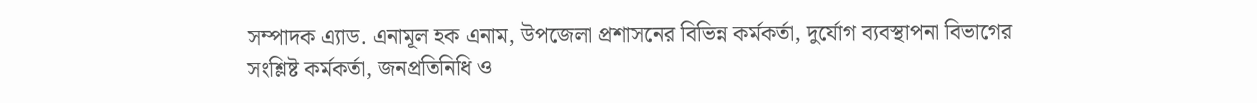সম্পাদক এ্যাড. এনামূল হক এনাম, উপজেলা প্রশাসনের বিভিন্ন কর্মকর্তা, দুর্যোগ ব্যবস্থাপনা বিভাগের সংশ্লিষ্ট কর্মকর্তা, জনপ্রতিনিধি ও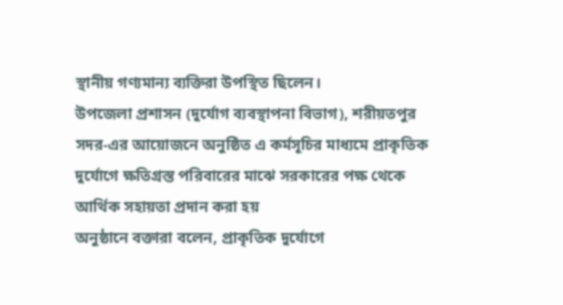স্থানীয় গণ্যমান্য ব্যক্তিরা উপস্থিত ছিলেন।
উপজেলা প্রশাসন (দুর্যোগ ব্যবস্থাপনা বিভাগ), শরীয়তপুর সদর-এর আয়োজনে অনুষ্ঠিত এ কর্মসূচির মাধ্যমে প্রাকৃতিক দুর্যোগে ক্ষতিগ্রস্ত পরিবারের মাঝে সরকারের পক্ষ থেকে আর্থিক সহায়তা প্রদান করা হয়
অনুষ্ঠানে বক্তারা বলেন, প্রাকৃতিক দুর্যোগে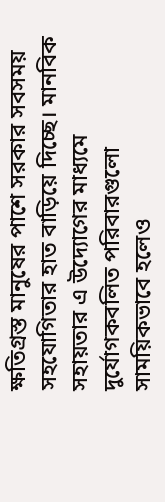ক্ষতিগ্রস্ত মানুষের পাশে সরকার সবসময় সহযোগিতার হাত বাড়িয়ে দিচ্ছে। মানবিক সহায়তার এ উদ্যোগের মাধ্যমে দুর্যোগকবলিত পরিবারগুলো সাময়িকভাবে হলেও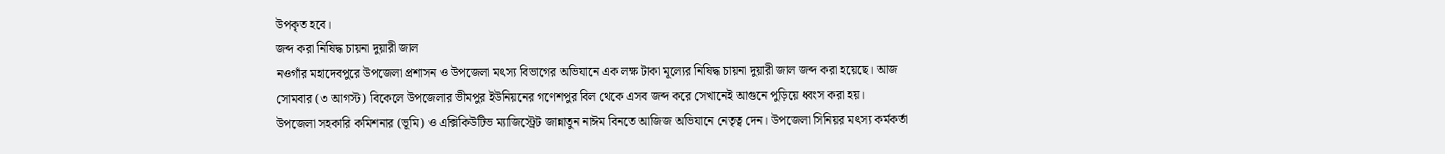উপকৃত হবে।
জব্দ করা নিষিদ্ধ চায়না দুয়ারী জাল
নওগাঁর মহাদেবপুরে উপজেলা প্রশাসন ও উপজেলা মৎস্য বিভাগের অভিযানে এক লক্ষ টাকা মূল্যের নিষিদ্ধ চায়না দুয়ারী জাল জব্দ করা হয়েছে। আজ সোমবার (৩ আগস্ট) বিকেলে উপজেলার ভীমপুর ইউনিয়নের গণেশপুর বিল থেকে এসব জব্দ করে সেখানেই আগুনে পুড়িয়ে ধ্বংস করা হয়।
উপজেলা সহকারি কমিশনার (ভূমি) ও এক্সিকিউটিভ ম্যাজিস্ট্রেট জান্নাতুন নাঈম বিনতে আজিজ অভিযানে নেতৃত্ব দেন। উপজেলা সিনিয়র মৎস্য কর্মকর্তা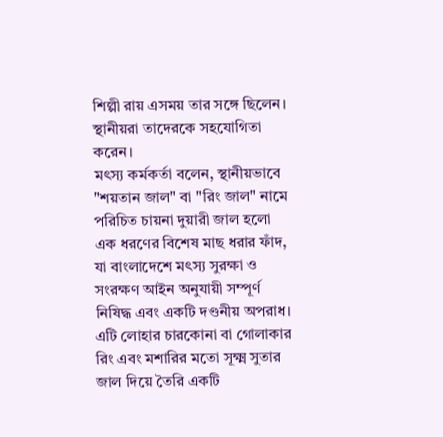শিল্পী রায় এসময় তার সঙ্গে ছিলেন। স্থানীয়রা তাদেরকে সহযোগিতা করেন।
মৎস্য কর্মকর্তা বলেন, স্থানীয়ভাবে "শয়তান জাল" বা "রিং জাল" নামে পরিচিত চায়না দুয়ারী জাল হলো এক ধরণের বিশেষ মাছ ধরার ফাঁদ, যা বাংলাদেশে মৎস্য সুরক্ষা ও সংরক্ষণ আইন অনুযায়ী সম্পূর্ণ নিষিদ্ধ এবং একটি দণ্ডনীয় অপরাধ। এটি লোহার চারকোনা বা গোলাকার রিং এবং মশারির মতো সূক্ষ্ম সুতার জাল দিয়ে তৈরি একটি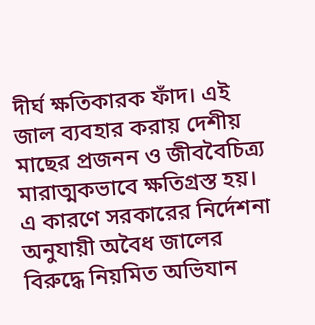দীর্ঘ ক্ষতিকারক ফাঁদ। এই জাল ব্যবহার করায় দেশীয় মাছের প্রজনন ও জীববৈচিত্র্য মারাত্মকভাবে ক্ষতিগ্রস্ত হয়। এ কারণে সরকারের নির্দেশনা অনুযায়ী অবৈধ জালের বিরুদ্ধে নিয়মিত অভিযান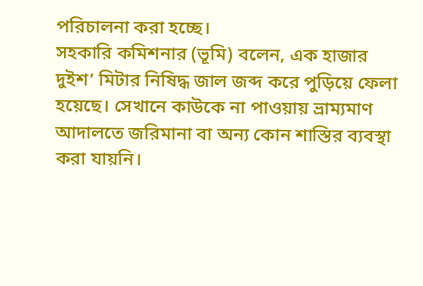পরিচালনা করা হচ্ছে।
সহকারি কমিশনার (ভূমি) বলেন, এক হাজার দুইশ’ মিটার নিষিদ্ধ জাল জব্দ করে পুড়িয়ে ফেলা হয়েছে। সেখানে কাউকে না পাওয়ায় ভ্রাম্যমাণ আদালতে জরিমানা বা অন্য কোন শাস্তির ব্যবস্থা করা যায়নি।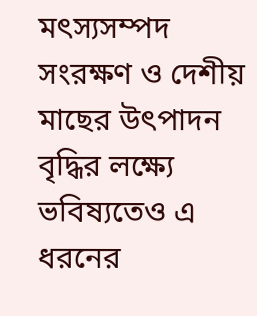মৎস্যসম্পদ সংরক্ষণ ও দেশীয় মাছের উৎপাদন বৃদ্ধির লক্ষ্যে ভবিষ্যতেও এ ধরনের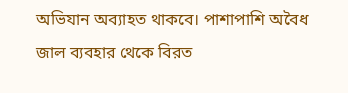অভিযান অব্যাহত থাকবে। পাশাপাশি অবৈধ জাল ব্যবহার থেকে বিরত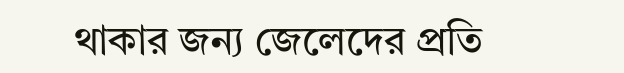থাকার জন্য জেলেদের প্রতি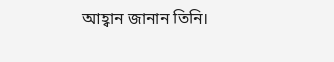আহ্বান জানান তিনি।